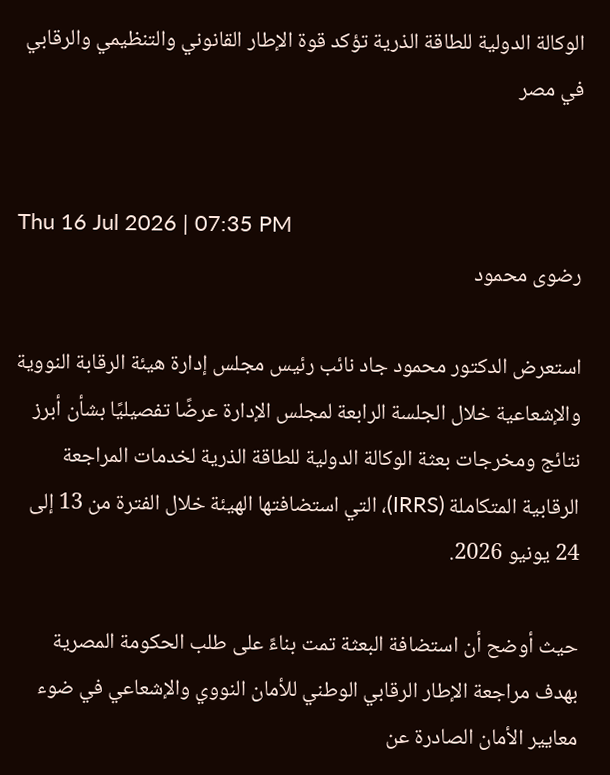الوكالة الدولية للطاقة الذرية تؤكد قوة الإطار القانوني والتنظيمي والرقابي في مصر


Thu 16 Jul 2026 | 07:35 PM
رضوى محمود

استعرض الدكتور محمود جاد نائب رئيس مجلس إدارة هيئة الرقابة النووية والإشعاعية خلال الجلسة الرابعة لمجلس الإدارة عرضًا تفصيليًا بشأن أبرز نتائج ومخرجات بعثة الوكالة الدولية للطاقة الذرية لخدمات المراجعة الرقابية المتكاملة (IRRS)، التي استضافتها الهيئة خلال الفترة من 13 إلى 24 يونيو 2026.

حيث أوضح أن استضافة البعثة تمت بناءً على طلب الحكومة المصرية بهدف مراجعة الإطار الرقابي الوطني للأمان النووي والإشعاعي في ضوء معايير الأمان الصادرة عن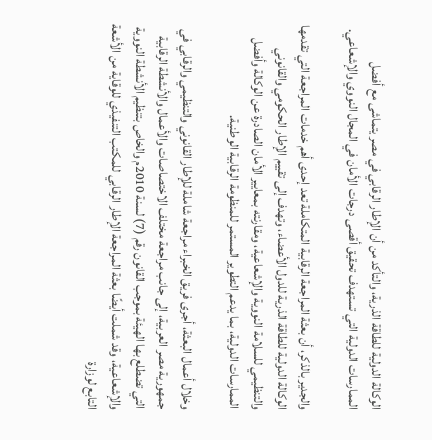الوكالة الدولية للطاقة الذرية، والتأكد من أن الإطار الرقابي في مصر يتماشى مع أفضل الممارسات الدولية التي تستهدف تحقيق أقصى درجات الأمان في المجال النووي والإشعاعي.

والجدير بالذكر، أن بعثة المراجعة الرقابية المتكاملة تعد إحدى أهم خدمات المراجعة التي تقدمها الوكالة الدولية للطاقة الذرية للدول الأعضاء، وتهدف إلى تقييم الإطار الحكومي والقانوني والتنظيمي للسلامة النووية والإشعاعية، ومقارنته بمعايير الأمان الصادرة عن الوكالة وأفضل الممارسات الدولية، بما يدعم التطوير المستمر للمنظومة الرقابية الوطنية.

وخلال أعمال البعثة، أجرى فريق الخبراء مراجعة شاملة للإطار القانوني والتنظيمي والرقابي في جمهورية مصر العربية، إلى جانب مراجعة مختلف الاختصاصات والأعمال والأنشطة الرقابية التي تضطلع بها الهيئة بموجب القانون رقم (7) لسنة 2010م والخاص بتنظيم الأنشطة النووية والإشعاعية، وقد شملت أيضًا بعثة المراجعة الإطار الرقابي للمكتب التنفيذي للوقاية من الأشعة التابع لوزارة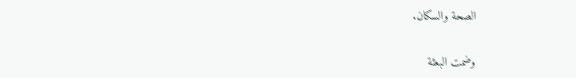الصحة والسكان.

وضمت البعثة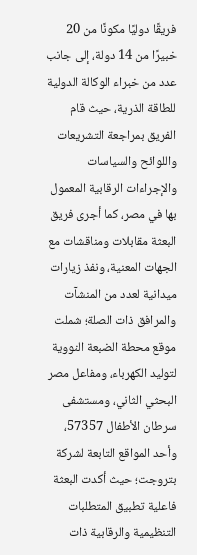فريقًا دوليًا مكونًا من 20 خبيرًا من 14 دولة، إلى جانب عدد من خبراء الوكالة الدولية للطاقة الذرية، حيث قام الفريق بمراجعة التشريعات واللوائح والسياسات والإجراءات الرقابية المعمول بها في مصر، كما أجرى فريق البعثة مقابلات ومناقشات مع الجهات المعنية، ونفذ زيارات ميدانية لعدد من المنشآت والمرافق ذات الصلة؛ شملت موقع محطة الضبعة النووية لتوليد الكهرباء، ومفاعل مصر البحثي الثاني، ومستشفى سرطان الأطفال 57357، وأحد المواقع التابعة لشركة بتروجت؛ حيث أكدت البعثة فاعلية تطبيق المتطلبات التنظيمية والرقابية ذات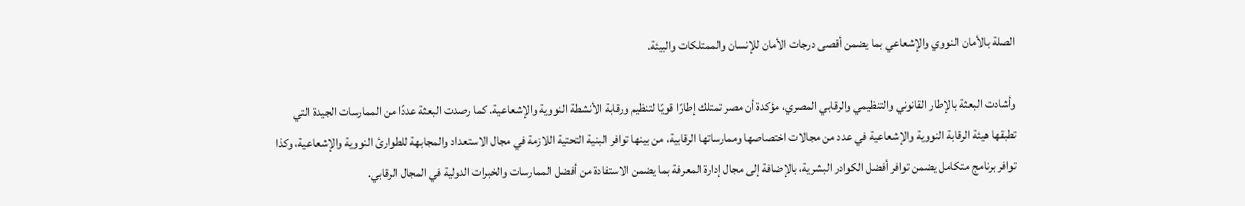الصلة بالأمان النووي والإشعاعي بما يضمن أقصى درجات الأمان للإنسان والممتلكات والبيئة.

وأشادت البعثة بالإطار القانوني والتنظيمي والرقابي المصري، مؤكدة أن مصر تمتلك إطارًا قويًا لتنظيم ورقابة الأنشطة النووية والإشعاعية. كما رصدت البعثة عددًا من الممارسات الجيدة التي تطبقها هيئة الرقابة النووية والإشعاعية في عدد من مجالات اختصاصها وممارساتها الرقابية، من بينها توافر البنية التحتية اللازمة في مجال الاستعداد والمجابهة للطوارئ النووية والإشعاعية، وكذا توافر برنامج متكامل يضمن توافر أفضل الكوادر البشرية، بالإضافة إلى مجال إدارة المعرفة بما يضمن الاستفادة من أفضل الممارسات والخبرات الدولية في المجال الرقابي.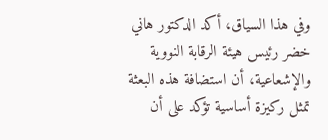وفي هذا السياق، أكد الدكتور هاني خضر رئيس هيئة الرقابة النووية والإشعاعية، أن استضافة هذه البعثة تمثل ركيزة أساسية تؤكد على أن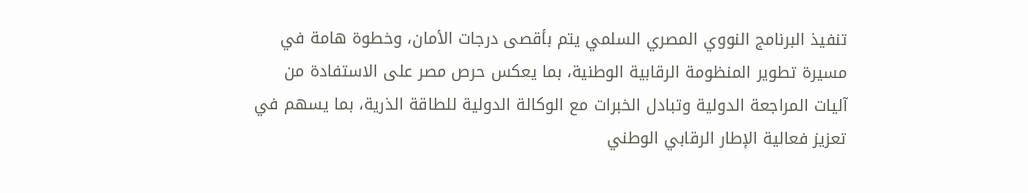تنفيذ البرنامج النووي المصري السلمي يتم بأقصى درجات الأمان، وخطوة هامة في مسيرة تطوير المنظومة الرقابية الوطنية، بما يعكس حرص مصر على الاستفادة من آليات المراجعة الدولية وتبادل الخبرات مع الوكالة الدولية للطاقة الذرية، بما يسهم في تعزيز فعالية الإطار الرقابي الوطني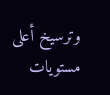وترسيخ أعلى مستويات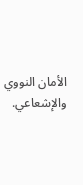الأمان النووي والإشعاعي.